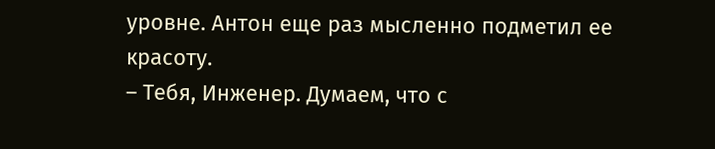уровне. Антон еще раз мысленно подметил ее красоту.
– Тебя, Инженер. Думаем, что с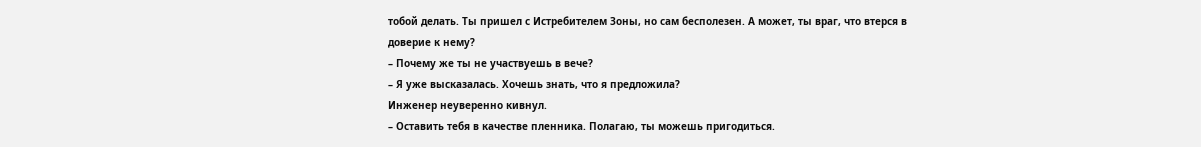тобой делать. Ты пришел с Истребителем Зоны, но сам бесполезен. А может, ты враг, что втерся в доверие к нему?
– Почему же ты не участвуешь в вече?
– Я уже высказалась. Хочешь знать, что я предложила?
Инженер неуверенно кивнул.
– Оставить тебя в качестве пленника. Полагаю, ты можешь пригодиться.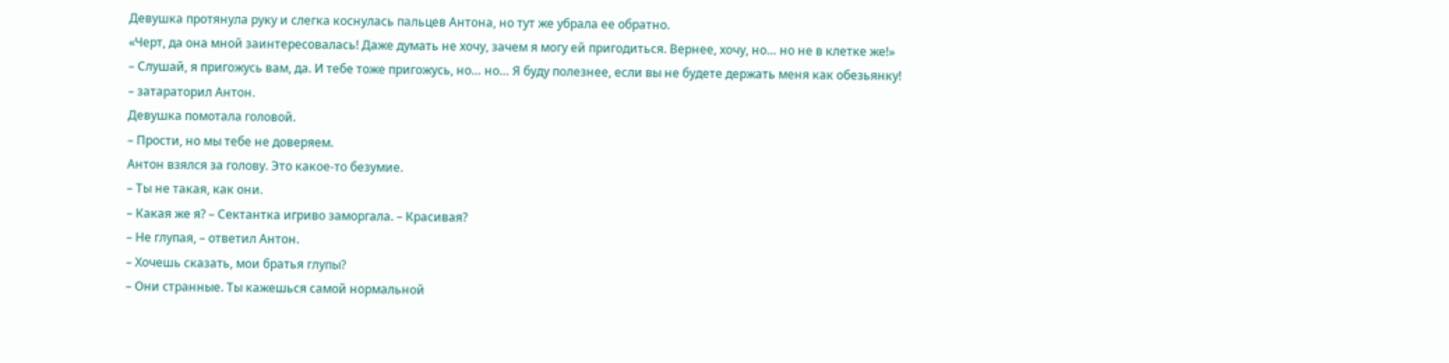Девушка протянула руку и слегка коснулась пальцев Антона, но тут же убрала ее обратно.
«Черт, да она мной заинтересовалась! Даже думать не хочу, зачем я могу ей пригодиться. Вернее, хочу, но… но не в клетке же!»
– Слушай, я пригожусь вам, да. И тебе тоже пригожусь, но… но… Я буду полезнее, если вы не будете держать меня как обезьянку! – затараторил Антон.
Девушка помотала головой.
– Прости, но мы тебе не доверяем.
Антон взялся за голову. Это какое-то безумие.
– Ты не такая, как они.
– Какая же я? – Сектантка игриво заморгала. – Красивая?
– Не глупая, – ответил Антон.
– Хочешь сказать, мои братья глупы?
– Они странные. Ты кажешься самой нормальной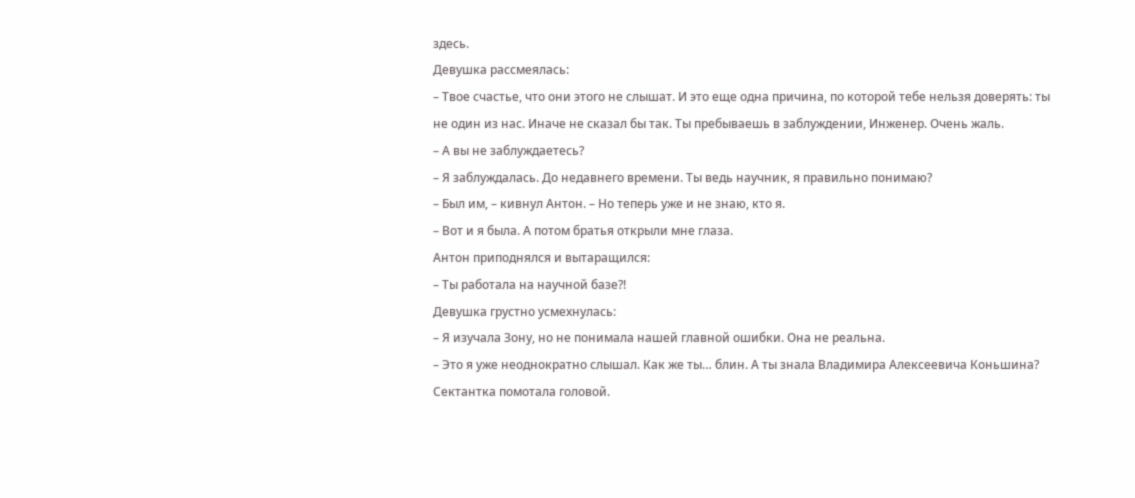здесь.
Девушка рассмеялась:
– Твое счастье, что они этого не слышат. И это еще одна причина, по которой тебе нельзя доверять: ты не один из нас. Иначе не сказал бы так. Ты пребываешь в заблуждении, Инженер. Очень жаль.
– А вы не заблуждаетесь?
– Я заблуждалась. До недавнего времени. Ты ведь научник, я правильно понимаю?
– Был им, – кивнул Антон. – Но теперь уже и не знаю, кто я.
– Вот и я была. А потом братья открыли мне глаза.
Антон приподнялся и вытаращился:
– Ты работала на научной базе?!
Девушка грустно усмехнулась:
– Я изучала Зону, но не понимала нашей главной ошибки. Она не реальна.
– Это я уже неоднократно слышал. Как же ты… блин. А ты знала Владимира Алексеевича Коньшина?
Сектантка помотала головой.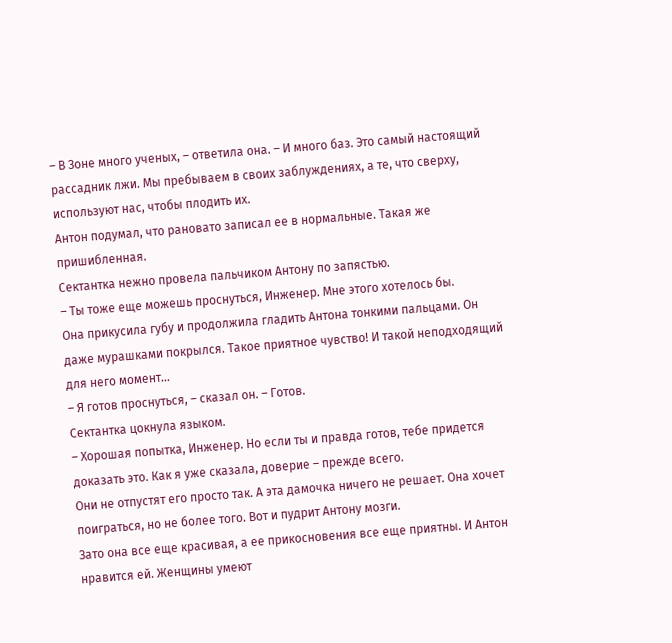– В Зоне много ученых, – ответила она. – И много баз. Это самый настоящий рассадник лжи. Мы пребываем в своих заблуждениях, а те, что сверху, используют нас, чтобы плодить их.
Антон подумал, что рановато записал ее в нормальные. Такая же пришибленная.
Сектантка нежно провела пальчиком Антону по запястью.
– Ты тоже еще можешь проснуться, Инженер. Мне этого хотелось бы.
Она прикусила губу и продолжила гладить Антона тонкими пальцами. Он даже мурашками покрылся. Такое приятное чувство! И такой неподходящий для него момент…
– Я готов проснуться, – сказал он. – Готов.
Сектантка цокнула языком.
– Хорошая попытка, Инженер. Но если ты и правда готов, тебе придется доказать это. Как я уже сказала, доверие – прежде всего.
Они не отпустят его просто так. А эта дамочка ничего не решает. Она хочет поиграться, но не более того. Вот и пудрит Антону мозги.
Зато она все еще красивая, а ее прикосновения все еще приятны. И Антон нравится ей. Женщины умеют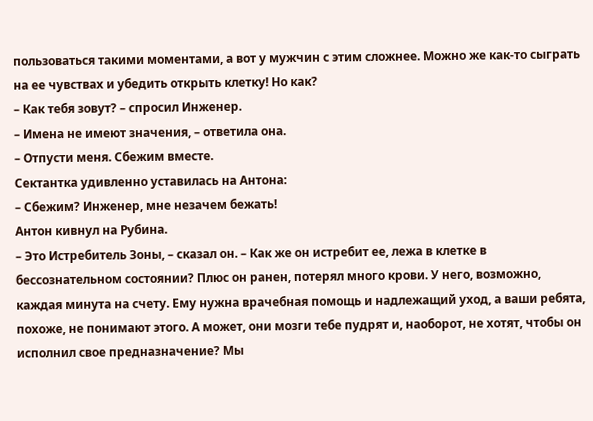пользоваться такими моментами, а вот у мужчин с этим сложнее. Можно же как-то сыграть на ее чувствах и убедить открыть клетку! Но как?
– Как тебя зовут? – спросил Инженер.
– Имена не имеют значения, – ответила она.
– Отпусти меня. Сбежим вместе.
Сектантка удивленно уставилась на Антона:
– Сбежим? Инженер, мне незачем бежать!
Антон кивнул на Рубина.
– Это Истребитель Зоны, – сказал он. – Как же он истребит ее, лежа в клетке в бессознательном состоянии? Плюс он ранен, потерял много крови. У него, возможно, каждая минута на счету. Ему нужна врачебная помощь и надлежащий уход, а ваши ребята, похоже, не понимают этого. А может, они мозги тебе пудрят и, наоборот, не хотят, чтобы он исполнил свое предназначение? Мы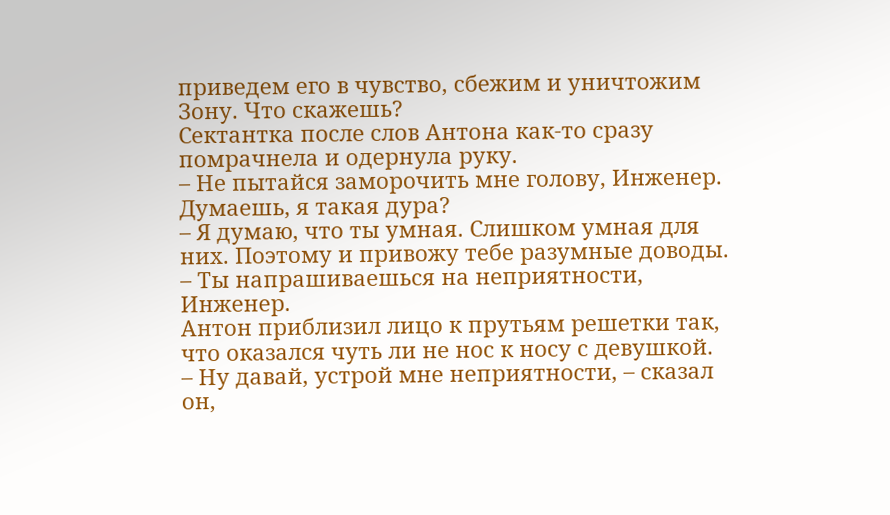приведем его в чувство, сбежим и уничтожим Зону. Что скажешь?
Сектантка после слов Антона как-то сразу помрачнела и одернула руку.
– Не пытайся заморочить мне голову, Инженер. Думаешь, я такая дура?
– Я думаю, что ты умная. Слишком умная для них. Поэтому и привожу тебе разумные доводы.
– Ты напрашиваешься на неприятности, Инженер.
Антон приблизил лицо к прутьям решетки так, что оказался чуть ли не нос к носу с девушкой.
– Ну давай, устрой мне неприятности, – сказал он,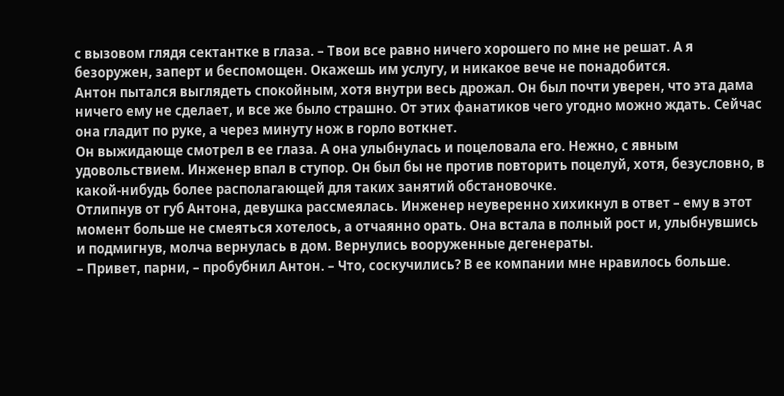с вызовом глядя сектантке в глаза. – Твои все равно ничего хорошего по мне не решат. А я безоружен, заперт и беспомощен. Окажешь им услугу, и никакое вече не понадобится.
Антон пытался выглядеть спокойным, хотя внутри весь дрожал. Он был почти уверен, что эта дама ничего ему не сделает, и все же было страшно. От этих фанатиков чего угодно можно ждать. Сейчас она гладит по руке, а через минуту нож в горло воткнет.
Он выжидающе смотрел в ее глаза. А она улыбнулась и поцеловала его. Нежно, с явным удовольствием. Инженер впал в ступор. Он был бы не против повторить поцелуй, хотя, безусловно, в какой-нибудь более располагающей для таких занятий обстановочке.
Отлипнув от губ Антона, девушка рассмеялась. Инженер неуверенно хихикнул в ответ – ему в этот момент больше не смеяться хотелось, а отчаянно орать. Она встала в полный рост и, улыбнувшись и подмигнув, молча вернулась в дом. Вернулись вооруженные дегенераты.
– Привет, парни, – пробубнил Антон. – Что, соскучились? В ее компании мне нравилось больше.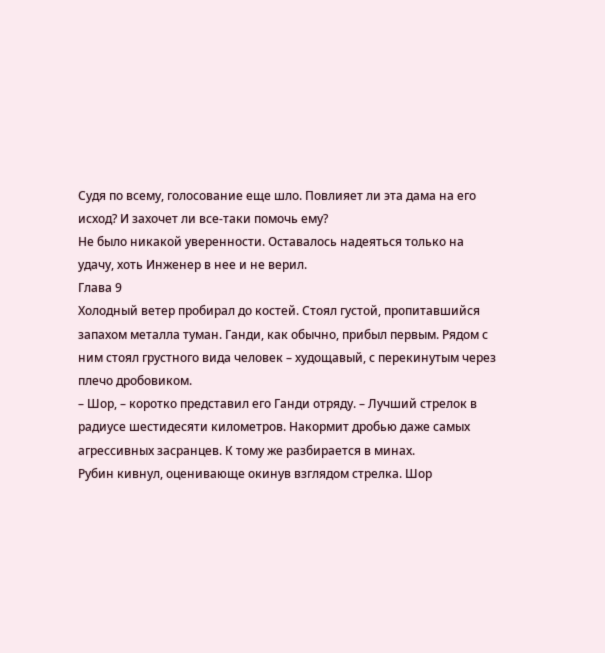Судя по всему, голосование еще шло. Повлияет ли эта дама на его исход? И захочет ли все-таки помочь ему?
Не было никакой уверенности. Оставалось надеяться только на удачу, хоть Инженер в нее и не верил.
Глава 9
Холодный ветер пробирал до костей. Стоял густой, пропитавшийся запахом металла туман. Ганди, как обычно, прибыл первым. Рядом с ним стоял грустного вида человек – худощавый, с перекинутым через плечо дробовиком.
– Шор, – коротко представил его Ганди отряду. – Лучший стрелок в радиусе шестидесяти километров. Накормит дробью даже самых агрессивных засранцев. К тому же разбирается в минах.
Рубин кивнул, оценивающе окинув взглядом стрелка. Шор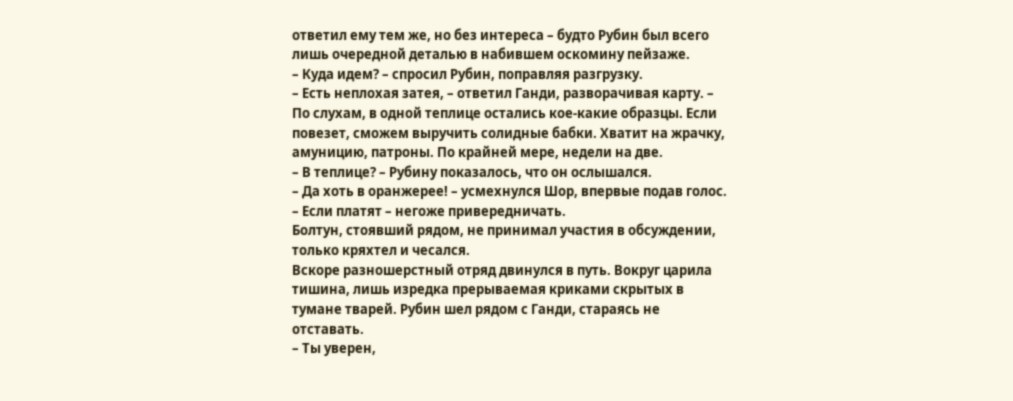ответил ему тем же, но без интереса – будто Рубин был всего лишь очередной деталью в набившем оскомину пейзаже.
– Куда идем? – спросил Рубин, поправляя разгрузку.
– Есть неплохая затея, – ответил Ганди, разворачивая карту. – По слухам, в одной теплице остались кое-какие образцы. Если повезет, сможем выручить солидные бабки. Хватит на жрачку, амуницию, патроны. По крайней мере, недели на две.
– В теплице? – Рубину показалось, что он ослышался.
– Да хоть в оранжерее! – усмехнулся Шор, впервые подав голос. – Если платят – негоже привередничать.
Болтун, стоявший рядом, не принимал участия в обсуждении, только кряхтел и чесался.
Вскоре разношерстный отряд двинулся в путь. Вокруг царила тишина, лишь изредка прерываемая криками скрытых в тумане тварей. Рубин шел рядом с Ганди, стараясь не отставать.
– Ты уверен,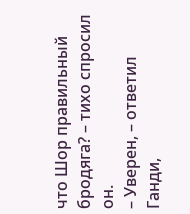что Шор правильный бродяга? – тихо спросил он.
– Уверен, – ответил Ганди,